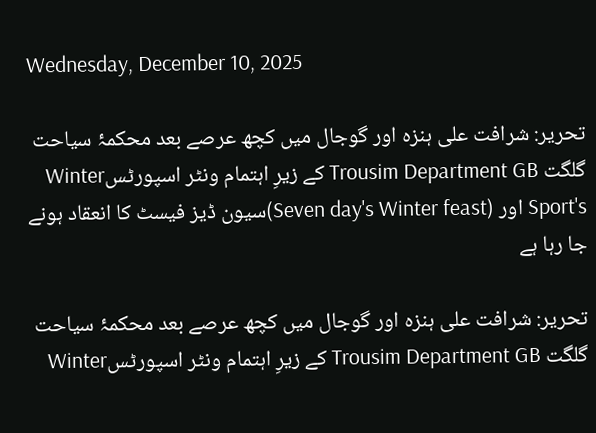Wednesday, December 10, 2025

تحریر: شرافت علی ہنزہ اور گوجال میں کچھ عرصے بعد محکمۂ سیاحت گلگت Trousim Department GB کے زیرِ اہتمام ونٹر اسپورٹسWinter Sport's اور (Seven day's Winter feast)سیون ڈیز فیسٹ کا انعقاد ہونے جا رہا ہے

تحریر: شرافت علی ہنزہ اور گوجال میں کچھ عرصے بعد محکمۂ سیاحت گلگت Trousim Department GB کے زیرِ اہتمام ونٹر اسپورٹسWinter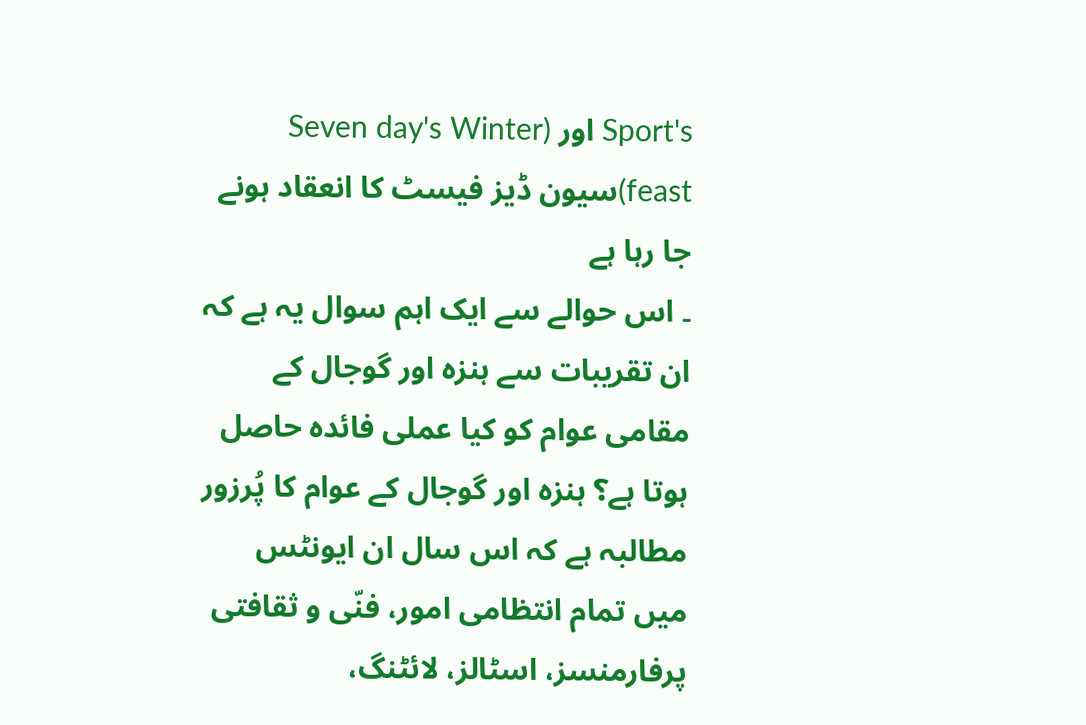Sport's اور (Seven day's Winter feast)سیون ڈیز فیسٹ کا انعقاد ہونے جا رہا ہے
۔ اس حوالے سے ایک اہم سوال یہ ہے کہ ان تقریبات سے ہنزہ اور گوجال کے مقامی عوام کو کیا عملی فائدہ حاصل ہوتا ہے؟ ہنزہ اور گوجال کے عوام کا پُرزور مطالبہ ہے کہ اس سال ان ایونٹس میں تمام انتظامی امور، فنّی و ثقافتی پرفارمنسز، اسٹالز، لائٹنگ،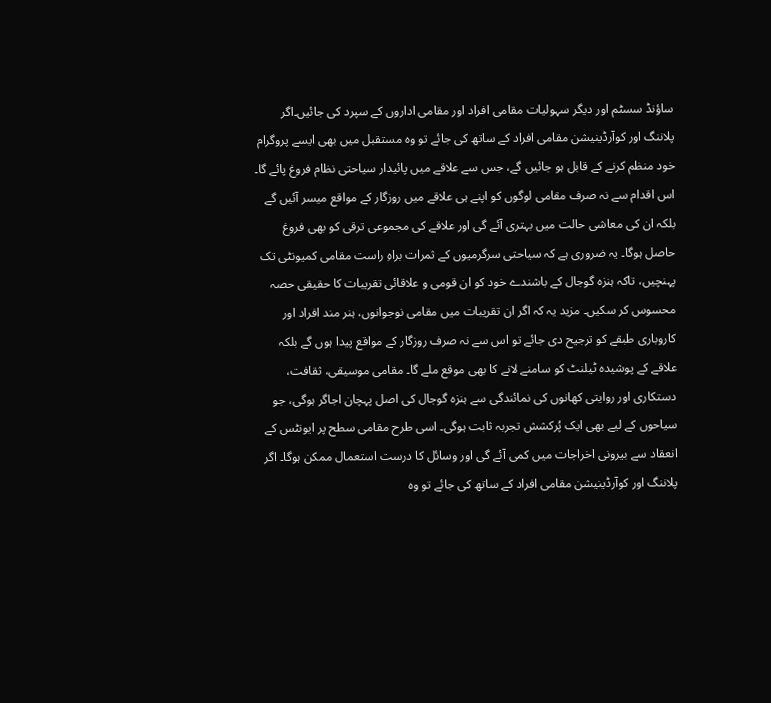ساؤنڈ سسٹم اور دیگر سہولیات مقامی افراد اور مقامی اداروں کے سپرد کی جائیں۔اگر پلاننگ اور کوآرڈینیشن مقامی افراد کے ساتھ کی جائے تو وہ مستقبل میں بھی ایسے پروگرام خود منظم کرنے کے قابل ہو جائیں گے، جس سے علاقے میں پائیدار سیاحتی نظام فروغ پائے گا۔ اس اقدام سے نہ صرف مقامی لوگوں کو اپنے ہی علاقے میں روزگار کے مواقع میسر آئیں گے بلکہ ان کی معاشی حالت میں بہتری آئے گی اور علاقے کی مجموعی ترقی کو بھی فروغ حاصل ہوگا۔ یہ ضروری ہے کہ سیاحتی سرگرمیوں کے ثمرات براہِ راست مقامی کمیونٹی تک پہنچیں، تاکہ ہنزہ گوجال کے باشندے خود کو ان قومی و علاقائی تقریبات کا حقیقی حصہ محسوس کر سکیں۔ مزید یہ کہ اگر ان تقریبات میں مقامی نوجوانوں، ہنر مند افراد اور کاروباری طبقے کو ترجیح دی جائے تو اس سے نہ صرف روزگار کے مواقع پیدا ہوں گے بلکہ علاقے کے پوشیدہ ٹیلنٹ کو سامنے لانے کا بھی موقع ملے گا۔ مقامی موسیقی، ثقافت، دستکاری اور روایتی کھانوں کی نمائندگی سے ہنزہ گوجال کی اصل پہچان اجاگر ہوگی، جو سیاحوں کے لیے بھی ایک پُرکشش تجربہ ثابت ہوگی۔ اسی طرح مقامی سطح پر ایونٹس کے انعقاد سے بیرونی اخراجات میں کمی آئے گی اور وسائل کا درست استعمال ممکن ہوگا۔ اگر پلاننگ اور کوآرڈینیشن مقامی افراد کے ساتھ کی جائے تو وہ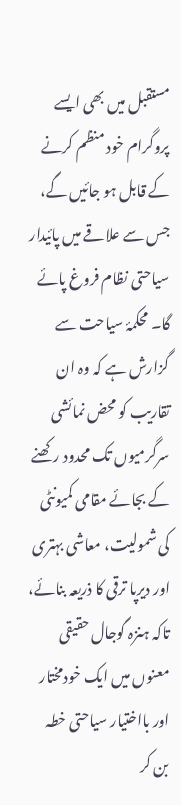مستقبل میں بھی ایسے پروگرام خود منظم کرنے کے قابل ہو جائیں گے، جس سے علاقے میں پائیدار سیاحتی نظام فروغ پائے گا۔ محکمۂ سیاحت سے گزارش ہے کہ وہ ان تقاریب کو محض نمائشی سرگرمیوں تک محدود رکھنے کے بجائے مقامی کمیونٹی کی شمولیت، معاشی بہتری اور دیرپا ترقی کا ذریعہ بنائے، تاکہ ہنزہ گوجال حقیقی معنوں میں ایک خودمختار اور بااختیار سیاحتی خطہ بن کر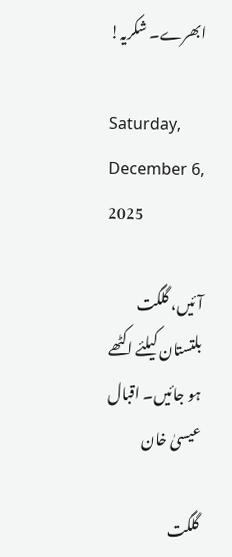ابھرے۔ شکریہ!

Saturday, December 6, 2025

آئیں، گلگت بلتستان کیلئے اکٹھے ہو جائیں۔ اقبال عیسیٰ خان

گلگت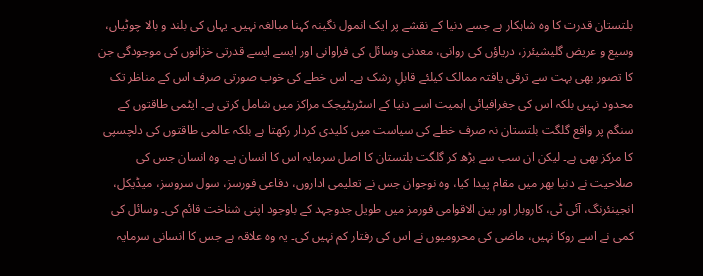بلتستان قدرت کا وہ شاہکار ہے جسے دنیا کے نقشے پر ایک انمول نگینہ کہنا مبالغہ نہیں۔ یہاں کی بلند و بالا چوٹیاں، وسیع و عریض گلیشیئرز، دریاؤں کی روانی، معدنی وسائل کی فراوانی اور ایسے ایسے قدرتی خزانوں کی موجودگی جن کا تصور بھی بہت سے ترقی یافتہ ممالک کیلئے قابلِ رشک ہے۔ اس خطے کی خوب صورتی صرف اس کے مناظر تک محدود نہیں بلکہ اس کی جغرافیائی اہمیت اسے دنیا کے اسٹریٹیجک مراکز میں شامل کرتی ہے۔ ایٹمی طاقتوں کے سنگم پر واقع گلگت بلتستان نہ صرف خطے کی سیاست میں کلیدی کردار رکھتا ہے بلکہ عالمی طاقتوں کی دلچسپی کا مرکز بھی ہے۔ لیکن ان سب سے بڑھ کر گلگت بلتستان کا اصل سرمایہ اس کا انسان ہے۔ وہ انسان جس کی صلاحیت نے دنیا بھر میں مقام پیدا کیا، وہ نوجوان جس نے تعلیمی اداروں، دفاعی فورسز، سول سروسز، میڈیکل، انجینئرنگ، آئی ٹی، کاروبار اور بین الاقوامی فورمز میں طویل جدوجہد کے باوجود اپنی شناخت قائم کی۔ وسائل کی کمی نے اسے روکا نہیں، ماضی کی محرومیوں نے اس کی رفتار کم نہیں کی۔ یہ وہ علاقہ ہے جس کا انسانی سرمایہ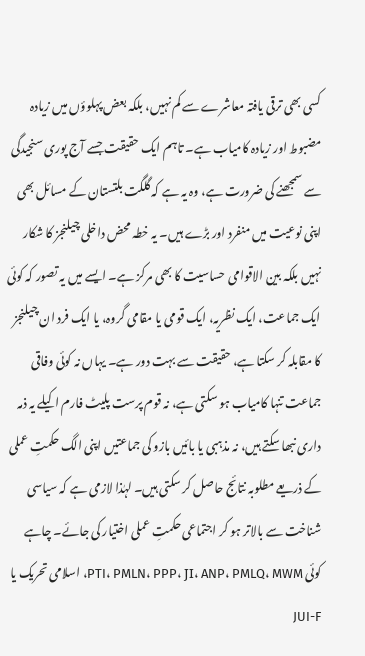کسی بھی ترقی یافتہ معاشرے سے کم نہیں، بلکہ بعض پہلوؤں میں زیادہ مضبوط اور زیادہ کامیاب ہے۔ تاہم ایک حقیقت جسے آج پوری سنجیدگی سے سمجھنے کی ضرورت ہے، وہ یہ ہے کہ گلگت بلتستان کے مسائل بھی اپنی نوعیت میں منفرد اور بڑے ہیں۔ یہ خطہ محض داخلی چیلنجز کا شکار نہیں بلکہ بین الاقوامی حساسیت کا بھی مرکز ہے۔ ایسے میں یہ تصور کہ کوئی ایک جماعت، ایک نظریہ، ایک قومی یا مقامی گروہ، یا ایک فرد ان چیلنجز کا مقابلہ کر سکتا ہے، حقیقت سے بہت دور ہے۔ یہاں نہ کوئی وفاقی جماعت تنہا کامیاب ہو سکتی ہے، نہ قوم پرست پلیٹ فارم اکیلے یہ ذمہ داری نبھا سکتے ہیں، نہ مذہبی یا بائیں بازو کی جماعتیں اپنی الگ حکمتِ عملی کے ذریعے مطلوبہ نتائج حاصل کر سکتی ہیں۔ لہٰذا لازمی ہے کہ سیاسی شناخت سے بالاتر ہو کر اجتماعی حکمتِ عملی اختیار کی جائے۔ چاہے کوئی PTI، PMLN، PPP، JI، ANP، PMLQ، MWM، اسلامی تحریک یا JUI-F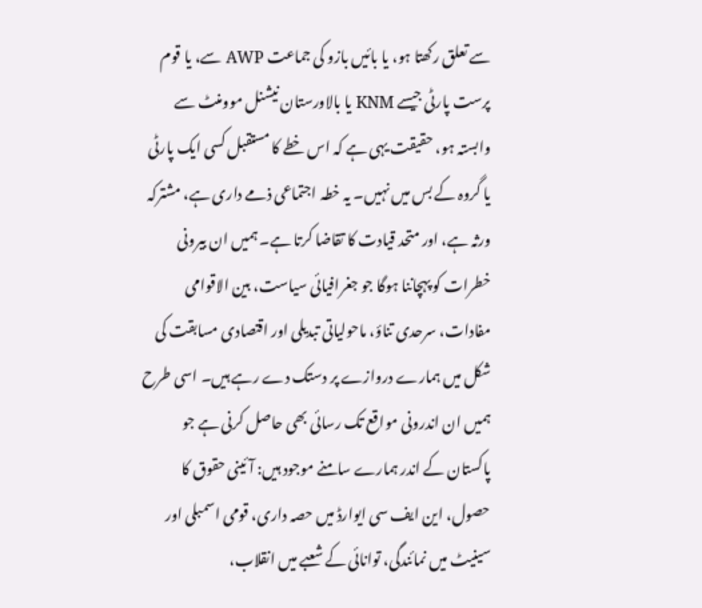سے تعلق رکھتا ہو، یا بائیں بازو کی جماعت AWP سے، یا قوم پرست پارٹی جیسے KNM یا بالاورستان نیشنل موومنٹ سے وابستہ ہو، حقیقت یہی ہے کہ اس خطے کا مستقبل کسی ایک پارٹی یا گروہ کے بس میں نہیں۔ یہ خطہ اجتماعی ذمے داری ہے، مشترکہ ورثہ ہے، اور متحد قیادت کا تقاضا کرتا ہے۔ ہمیں ان بیرونی خطرات کو پہچاننا ہوگا جو جغرافیائی سیاست، بین الاقوامی مفادات، سرحدی تناؤ، ماحولیاتی تبدیلی اور اقتصادی مسابقت کی شکل میں ہمارے دروازے پر دستک دے رہے ہیں۔ اسی طرح ہمیں ان اندرونی مواقع تک رسائی بھی حاصل کرنی ہے جو پاکستان کے اندر ہمارے سامنے موجود ہیں: آئینی حقوق کا حصول، این ایف سی ایوارڈ میں حصہ داری، قومی اسمبلی اور سینیٹ میں نمائندگی، توانائی کے شعبے میں انقلاب،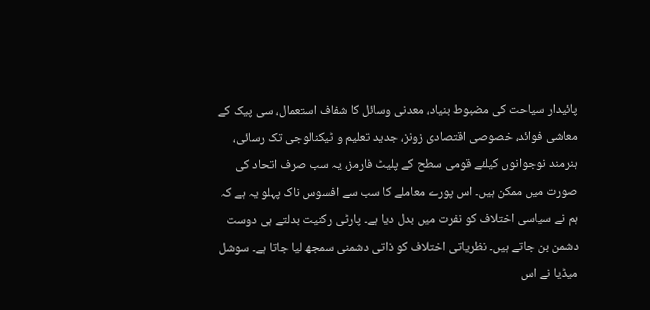پائیدار سیاحت کی مضبوط بنیاد، معدنی وسائل کا شفاف استعمال، سی پیک کے معاشی فوائد، خصوصی اقتصادی زونز، جدید تعلیم و ٹیکنالوجی تک رسائی، ہنرمند نوجوانوں کیلئے قومی سطح کے پلیٹ فارمز، یہ سب صرف اتحاد کی صورت میں ممکن ہیں۔ اس پورے معاملے کا سب سے افسوس ناک پہلو یہ ہے کہ ہم نے سیاسی اختلاف کو نفرت میں بدل دیا ہے۔ پارٹی رکنیت بدلتے ہی دوست دشمن بن جاتے ہیں۔ نظریاتی اختلاف کو ذاتی دشمنی سمجھ لیا جاتا ہے۔ سوشل میڈیا نے اس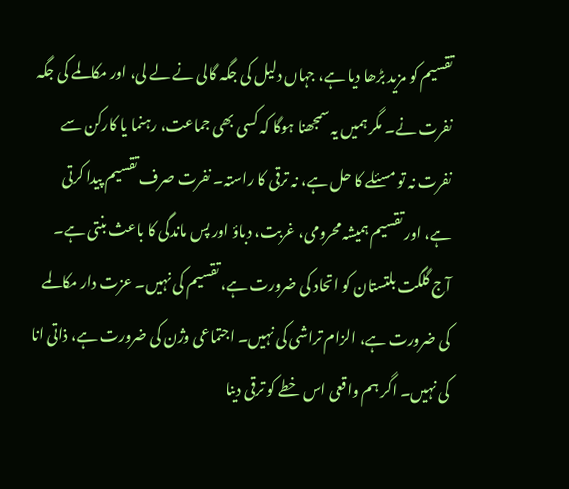تقسیم کو مزید بڑھا دیا ہے، جہاں دلیل کی جگہ گالی نے لے لی، اور مکالمے کی جگہ نفرت نے۔ مگر ہمیں یہ سمجھنا ہوگا کہ کسی بھی جماعت، رہنما یا کارکن سے نفرت نہ تو مسئلے کا حل ہے، نہ ترقی کا راستہ۔ نفرت صرف تقسیم پیدا کرتی ہے، اور تقسیم ہمیشہ محرومی، غربت، دباؤ اور پس ماندگی کا باعث بنتی ہے۔ آج گلگت بلتستان کو اتحاد کی ضرورت ہے، تقسیم کی نہیں۔ عزت دار مکالمے کی ضرورت ہے، الزام تراشی کی نہیں۔ اجتماعی وژن کی ضرورت ہے، ذاتی انا کی نہیں۔ اگر ہم واقعی اس خطے کو ترقی دینا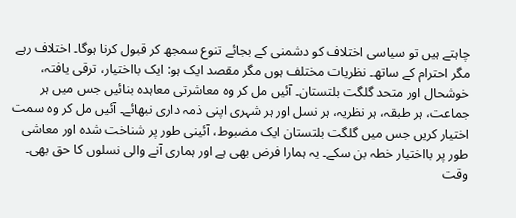چاہتے ہیں تو سیاسی اختلاف کو دشمنی کے بجائے تنوع سمجھ کر قبول کرنا ہوگا۔ اختلاف رہے مگر احترام کے ساتھ۔ نظریات مختلف ہوں مگر مقصد ایک ہو: ایک بااختیار، ترقی یافتہ، خوشحال اور متحد گلگت بلتستان۔ آئیں مل کر وہ معاشرتی معاہدہ بنائیں جس میں ہر جماعت، ہر طبقہ، ہر نظریہ، ہر نسل اور ہر شہری اپنی ذمہ داری نبھائے۔ آئیں مل کر وہ سمت اختیار کریں جس میں گلگت بلتستان ایک مضبوط، آئینی طور پر شناخت شدہ اور معاشی طور پر بااختیار خطہ بن سکے۔ یہ ہمارا فرض بھی ہے اور ہماری آنے والی نسلوں کا حق بھی۔ وقت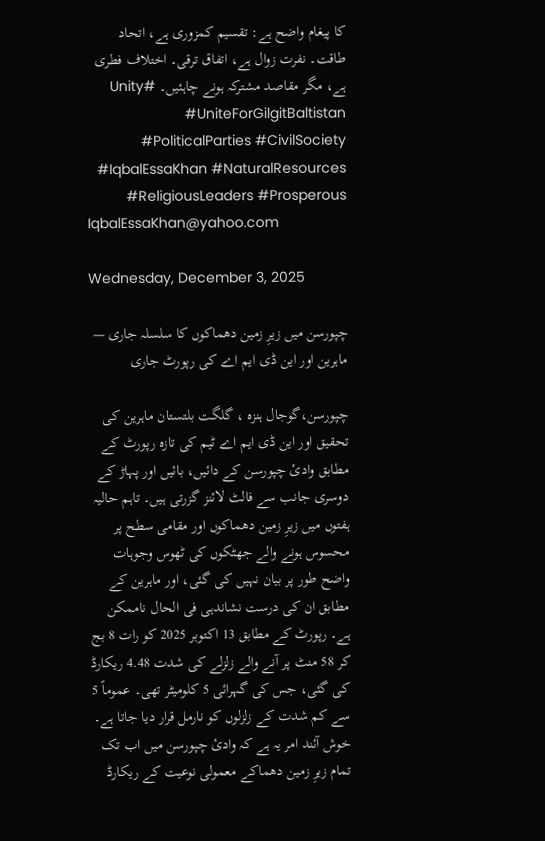کا پیغام واضح ہے: تقسیم کمزوری ہے، اتحاد طاقت۔ نفرت زوال ہے، اتفاق ترقی۔ اختلاف فطری ہے، مگر مقاصد مشترکہ ہونے چاہئیں۔ #Unity #UniteForGilgitBaltistan #PoliticalParties #CivilSociety #IqbalEssaKhan #NaturalResources #ReligiousLeaders #Prosperous
IqbalEssaKhan@yahoo.com

Wednesday, December 3, 2025

چپورسن میں زیرِ زمین دھماکوں کا سلسلہ جاری — ماہرین اور این ڈی ایم اے کی رپورٹ جاری

چپورسن،گوجال ہنزہ ، گلگت بلتستان ماہرین کی تحقیق اور این ڈی ایم اے ٹیم کی تازہ رپورٹ کے مطابق وادیٔ چپورسن کے دائیں، بائیں اور پہاڑ کے دوسری جانب سے فالٹ لائنز گزرتی ہیں۔ تاہم حالیہ ہفتوں میں زیرِ زمین دھماکوں اور مقامی سطح پر محسوس ہونے والے جھٹکوں کی ٹھوس وجوہات واضح طور پر بیان نہیں کی گئی، اور ماہرین کے مطابق ان کی درست نشاندہی فی الحال ناممکن ہے۔ رپورٹ کے مطابق 13 اکتوبر 2025 کو رات 8 بج کر 58 منٹ پر آنے والے زلزلے کی شدت 4.48 ریکارڈ کی گئی، جس کی گہرائی 5 کلومیٹر تھی۔ عموماً 5 سے کم شدت کے زلزلوں کو نارمل قرار دیا جاتا ہے۔ خوش آئند امر یہ ہے کہ وادیٔ چپورسن میں اب تک تمام زیرِ زمین دھماکے معمولی نوعیت کے ریکارڈ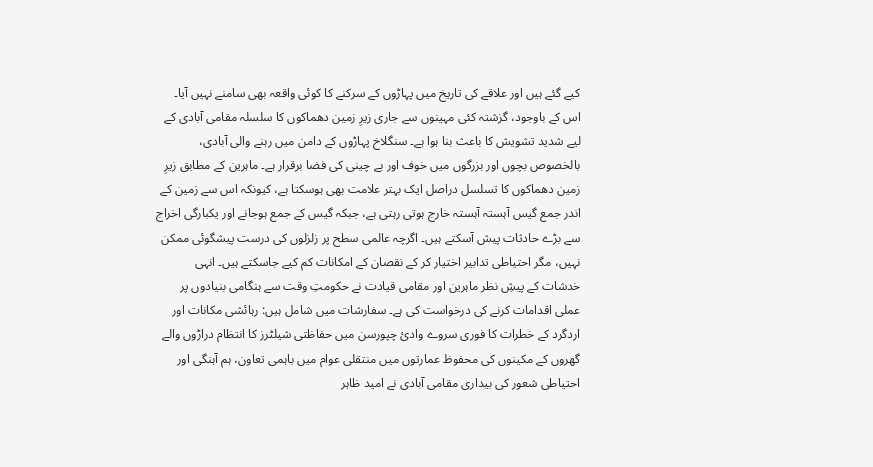کیے گئے ہیں اور علاقے کی تاریخ میں پہاڑوں کے سرکنے کا کوئی واقعہ بھی سامنے نہیں آیا۔ اس کے باوجود، گزشتہ کئی مہینوں سے جاری زیرِ زمین دھماکوں کا سلسلہ مقامی آبادی کے لیے شدید تشویش کا باعث بنا ہوا ہے۔ سنگلاخ پہاڑوں کے دامن میں رہنے والی آبادی، بالخصوص بچوں اور بزرگوں میں خوف اور بے چینی کی فضا برقرار ہے۔ ماہرین کے مطابق زیرِ زمین دھماکوں کا تسلسل دراصل ایک بہتر علامت بھی ہوسکتا ہے، کیونکہ اس سے زمین کے اندر جمع گیس آہستہ آہستہ خارج ہوتی رہتی ہے، جبکہ گیس کے جمع ہوجانے اور یکبارگی اخراج سے بڑے حادثات پیش آسکتے ہیں۔ اگرچہ عالمی سطح پر زلزلوں کی درست پیشگوئی ممکن نہیں، مگر احتیاطی تدابیر اختیار کر کے نقصان کے امکانات کم کیے جاسکتے ہیں۔ انہی خدشات کے پیشِ نظر ماہرین اور مقامی قیادت نے حکومتِ وقت سے ہنگامی بنیادوں پر عملی اقدامات کرنے کی درخواست کی ہے۔ سفارشات میں شامل ہیں: رہائشی مکانات اور اردگرد کے خطرات کا فوری سروے وادیٔ چپورسن میں حفاظتی شیلٹرز کا انتظام دراڑوں والے گھروں کے مکینوں کی محفوظ عمارتوں میں منتقلی عوام میں باہمی تعاون، ہم آہنگی اور احتیاطی شعور کی بیداری مقامی آبادی نے امید ظاہر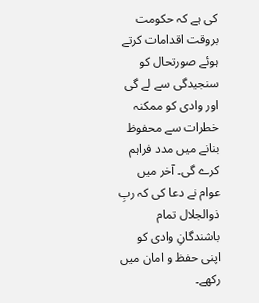کی ہے کہ حکومت بروقت اقدامات کرتے ہوئے صورتحال کو سنجیدگی سے لے گی اور وادی کو ممکنہ خطرات سے محفوظ بنانے میں مدد فراہم کرے گی۔ آخر میں عوام نے دعا کی کہ ربِ ذوالجلال تمام باشندگانِ وادی کو اپنی حفظ و امان میں رکھے۔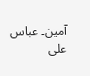آمین۔ عباس علی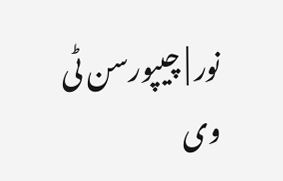نور | چیپورسن ٹی وی